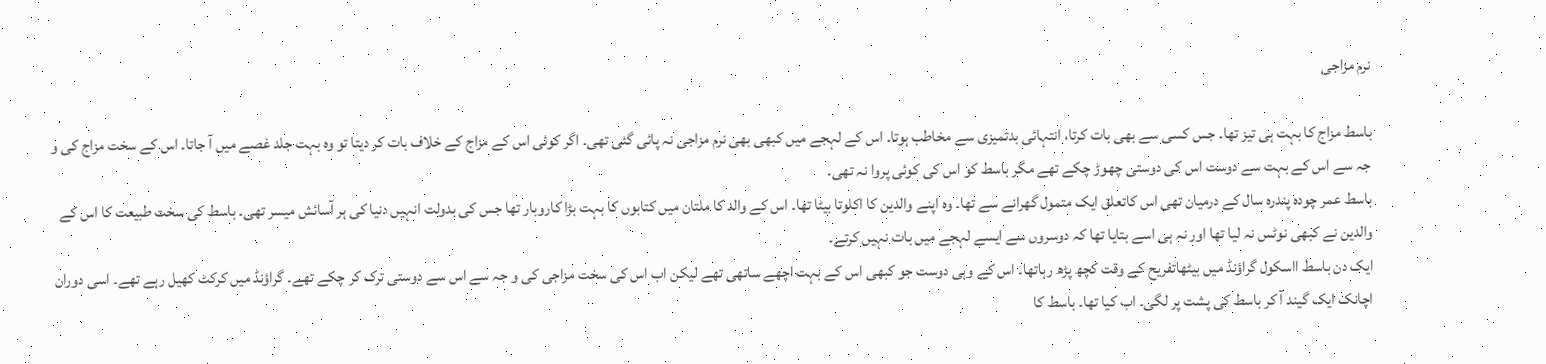نرم مزاجی

باسط مزاج کا بہت ہی تیز تھا۔ جس کسی سے بھی بات کرتا، انتہائی بدتمیزی سے مخاطب ہوتا۔ اس کے لہجے میں کبھی بھی نرم مزاجی نہ پائی گئی تھی۔ اگر کوئی اس کے مزاج کے خلاف بات کر دیتا تو وہ بہت جلد غصے میں آ جاتا۔ اس کے سخت مزاج کی و جہ سے اس کے بہت سے دوست اس کی دوستی چھوڑ چکے تھے مگر باسط کو اس کی کوئی پروا نہ تھی۔
باسط عمر چودہ پندرہ سال کے درمیان تھی اس کاتعلق ایک متمول گھرانے سے تھا۔ وہ اپنے والدین کا اکلوتا بیٹا تھا۔ اس کے والد کا ملتان میں کتابوں کا بہت بڑا کاروبار تھا جس کی بدولت انہیں دنیا کی ہر آسائش میسر تھی۔ باسط کی سخت طبیعت کا اس کے والدین نے کبھی نوٹس نہ لیا تھا اور نہ ہی اسے بتایا تھا کہ دوسروں سے ایسے لہجے میں بات نہیں کرتے۔
ایک دن باسط ااسکول گراؤنڈ میں بیٹھاتفریح کے وقت کچھ پڑھ رہاتھا۔ اس کے وہی دوست جو کبھی اس کے بہت اچھے ساتھی تھے لیکن اب اس کی سخت مزاجی کی و جہ سے اس سے دوستی ترک کر چکے تھے۔ گراؤنڈ میں کرکٹ کھیل رہے تھے۔ اسی دوران اچانک ایک گیند آ کر باسط کی پشت پر لگی۔ اب کیا تھا۔ باسط کا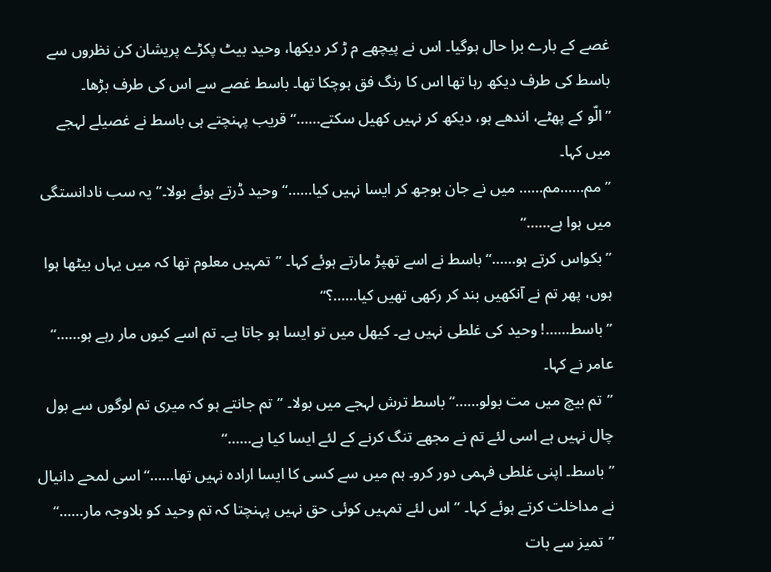غصے کے بارے برا حال ہوگیا۔ اس نے پیچھے م ڑ کر دیکھا، وحید بیٹ پکڑے پریشان کن نظروں سے باسط کی طرف دیکھ رہا تھا اس کا رنگ فق ہوچکا تھا۔ باسط غصے سے اس کی طرف بڑھا۔
’’الّو کے پھٹے، اندھے ہو، دیکھ کر نہیں کھیل سکتے……‘‘ قریب پہنچتے ہی باسط نے غصیلے لہجے میں کہا۔
’’مم……مم…… میں نے جان بوجھ کر ایسا نہیں کیا……‘‘ وحید ڈرتے ہوئے بولا۔’’یہ سب نادانستگی میں ہوا ہے……‘‘
’’بکواس کرتے ہو……‘‘ باسط نے اسے تھپڑ مارتے ہوئے کہا۔ ’’تمہیں معلوم تھا کہ میں یہاں بیٹھا ہوا ہوں، پھر تم نے آنکھیں بند کر رکھی تھیں کیا……؟‘‘
’’باسط……! وحید کی غلطی نہیں ہے۔ کیھل میں تو ایسا ہو جاتا ہے۔ تم اسے کیوں مار رہے ہو……‘‘ عامر نے کہا۔
’’تم بیچ میں مت بولو……‘‘ باسط ترش لہجے میں بولا۔ ’’تم جانتے ہو کہ میری تم لوگوں سے بول چال نہیں ہے اسی لئے تم نے مجھے تنگ کرنے کے لئے ایسا کیا ہے……‘‘
’’باسط۔ اپنی غلطی فہمی دور کرو۔ ہم میں سے کسی کا ایسا ارادہ نہیں تھا……‘‘ اسی لمحے دانیال نے مداخلت کرتے ہوئے کہا۔ ’’اس لئے تمہیں کوئی حق نہیں پہنچتا کہ تم وحید کو بلاوجہ مار……‘‘
’’تمیز سے بات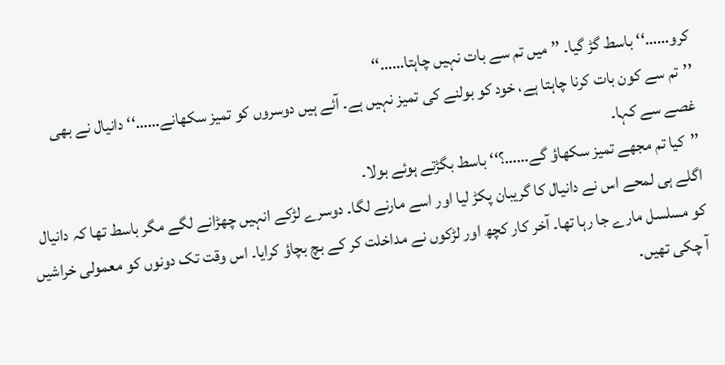کرو……‘‘ باسط گڑ گیا۔ ’’میں تم سے بات نہیں چاہتا……‘‘
’’تم سے کون بات کرنا چاہتا ہے، خود کو بولنے کی تمیز نہیں ہے۔ آئے ہیں دوسروں کو تمیز سکھانے……‘‘ دانیال نے بھی غصے سے کہا۔
’’کیا تم مجھے تمیز سکھاؤ گے……؟‘‘ باسط بگڑتے ہوئے بولا۔
اگلے ہی لمحے اس نے دانیال کا گریبان پکڑ لیا اور اسے مارنے لگا۔ دوسرے لڑکے انہیں چھڑانے لگے مگر باسط تھا کہ دانیال کو مسلسل مارے جا رہا تھا۔ آخر کار کچھ اور لڑکوں نے مداخلت کر کے بچ بچاؤ کرایا۔ اس وقت تک دونوں کو معمولی خراشیں آ چکی تھیں۔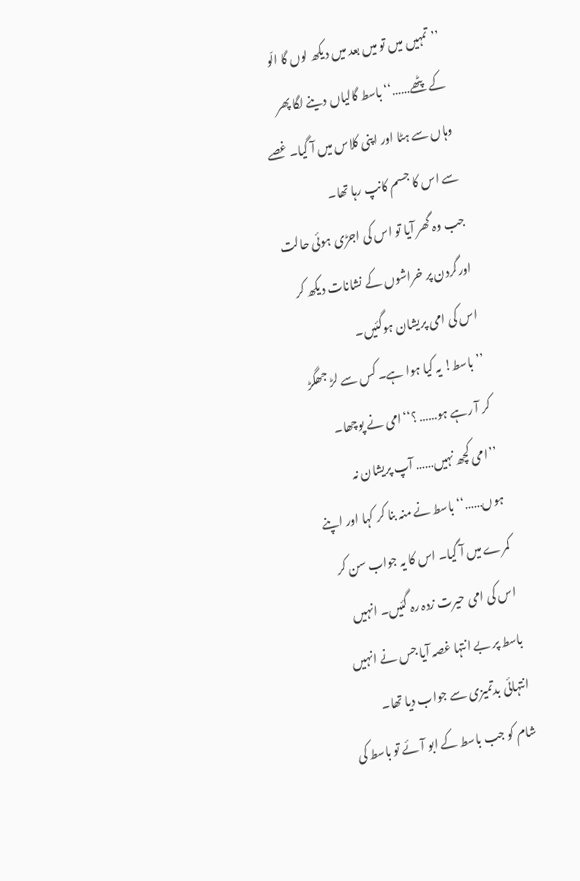’’تمہیں میں تو میں بعد میں دیکھ لوں گا الّو کے پٹھے……‘‘ باسط گالیاں دینے لگا پھر وہاں سے ہٹا اور اپنی کلاس میں آ گیا۔ غصے سے اس کا جسم کانپ رہا تھا۔
جب وہ گھر آیا تو اس کی اجڑی ہوئی حالت اورگردن پر خراشوں کے نشانات دیکھ کر اس کی امی پریشان ہوگئیں۔
’’باسط! یہ کیا ہوا ہے۔ کس سے لڑ جھگڑ کر آ رہے ہو…… ؟‘‘امی نے پوچھا۔
’’امی کچھ نہیں…… آپ پریشان نہ ہوں……‘‘ باسط نے منہ بنا کر کہا اور اپنے کمرے میں آ گیا۔ اس کا یہ جواب سن کر اس کی امی حیرت زدہ رہ گئیں۔ انہیں باسط پر بے انتہا غصہ آیا جس نے انہیں انتہائی بدتمیزی سے جواب دیا تھا۔
شام کو جب باسط کے ابو آئے تو باسط کی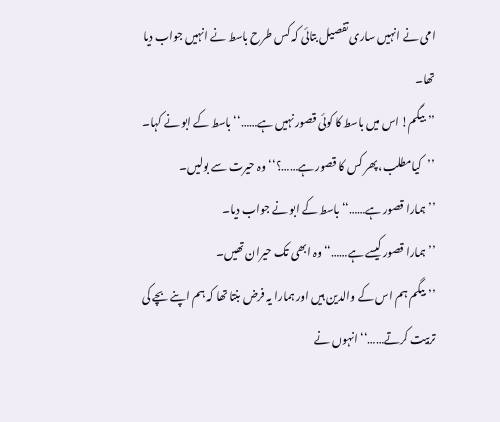امی نے انہیں ساری تفصیل بتائی کہ کس طرح باسط نے انہیں جواب دیا تھا۔
’’بیگم! اس میں باسط کا کوئی قصور نہیں ہے……‘‘ باسط کے ابو نے کہا۔
’’کیامطلب، پھر کس کا قصور ہے……؟‘‘ وہ حیرت سے بولیں۔
’’ہمارا قصور ہے……‘‘ باسط کے ابو نے جواب دیا۔
’’ہمارا قصور کیسے ہے……‘‘ وہ ابھی تک حیران تھیں۔
’’بیگم ہم اس کے والدین ہیں اور ہمارا یہ فرض بنتا تھا کہ ہم اپنے بچے کی تربیت کرتے……‘‘ انہوں نے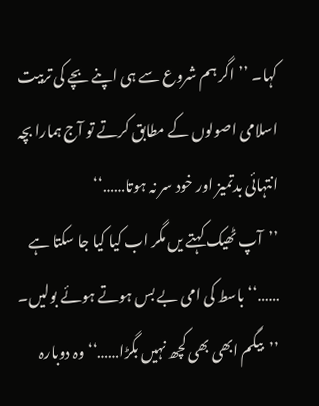کہا۔ ’’اگر ہم شروع سے ہی اپنے بچے کی تربیت اسلامی اصولوں کے مطابق کرتے تو آج ہمارا بچہ انتہائی بدتمیز اور خود سر نہ ہوتا……‘‘
’’آپ ٹھیک کہتے یں مگر اب کیا کیا جا سکتا ہے ……‘‘باسط کی امی بے بس ہوتے ہوئے بولیں۔
’’بیگم ابھی بھی کچھ نہیں بگڑا……‘‘ وہ دوبارہ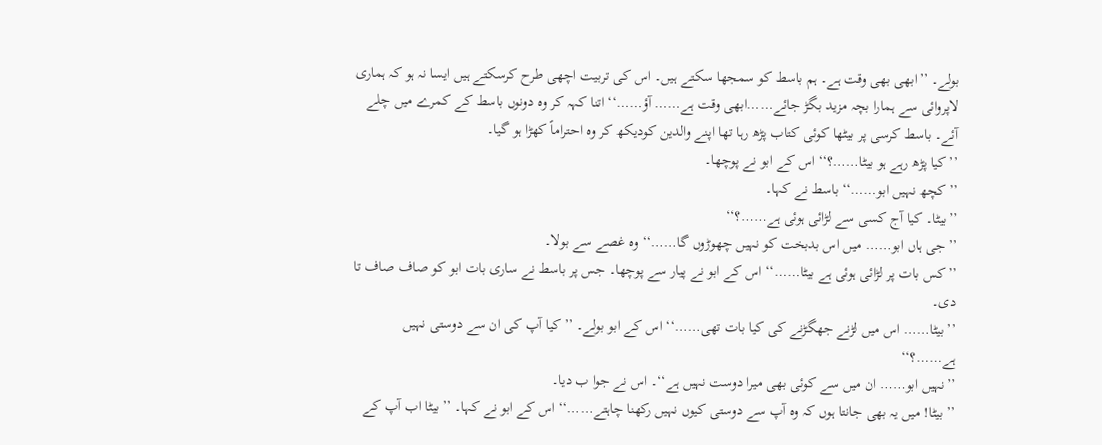بولے۔ ’’ابھی بھی وقت ہے۔ ہم باسط کو سمجھا سکتے ہیں۔ اس کی تربیت اچھی طرح کرسکتے ہیں ایسا نہ ہو کہ ہماری لاپروائی سے ہمارا بچہ مزید بگڑ جائے……ابھی وقت ہے…… آؤ……‘‘ اتنا کہہ کر وہ دونوں باسط کے کمرے میں چلے آئے۔ باسط کرسی پر بیٹھا کوئی کتاب پڑھ رہا تھا اپنے والدین کودیکھ کر وہ احتراماً کھڑا ہو گیا۔
’’کیا پڑھ رہے ہو بیٹا……؟‘‘ اس کے ابو نے پوچھا۔
’’کچھ نہیں ابو……‘‘ باسط نے کہا۔
’’بیٹا۔ کیا آج کسی سے لڑائی ہوئی ہے……؟‘‘
’’جی ہاں ابو…… میں اس بدبخت کو نہیں چھوڑوں گا……‘‘ وہ غصے سے بولا۔
’’کس بات پر لڑائی ہوئی ہے بیٹا……‘‘ اس کے ابو نے پیار سے پوچھا۔ جس پر باسط نے ساری بات ابو کو صاف صاف تا دی۔
’’بیٹا…… اس میں لڑنے جھگڑنے کی کیا بات تھی……‘‘ اس کے ابو بولے۔ ’’کیا آپ کی ان سے دوستی نہیں ہے……؟‘‘
’’نہیں ابو…… ان میں سے کوئی بھی میرا دوست نہیں ہے‘‘۔ اس نے جوا ب دیا۔
’’بیٹا! میں یہ بھی جانتا ہوں کہ وہ آپ سے دوستی کیوں نہیں رکھنا چاہتے……‘‘ اس کے ابو نے کہا۔ ’’بیٹا اب آپ کے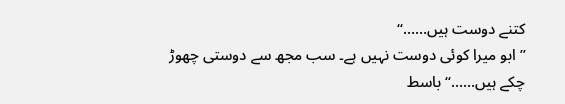کتنے دوست ہیں……‘‘
’’ابو میرا کوئی دوست نہیں ہے۔ سب مجھ سے دوستی چھوڑ چکے ہیں……‘‘ باسط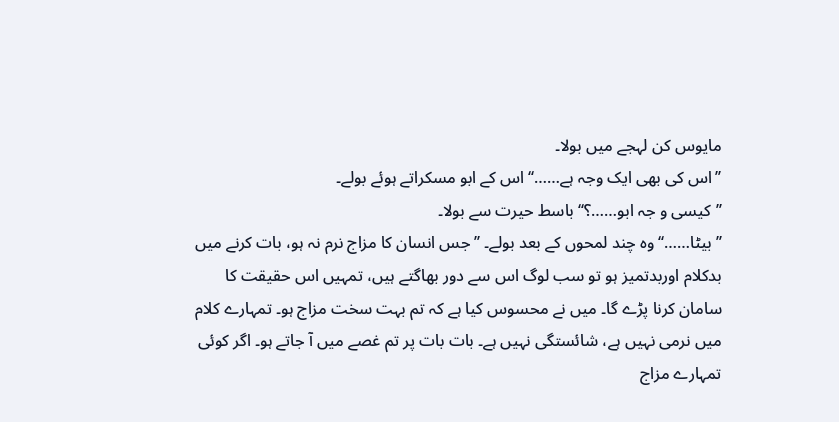مایوس کن لہجے میں بولا۔
’’اس کی بھی ایک وجہ ہے……‘‘ اس کے ابو مسکراتے ہوئے بولے۔
’’کیسی و جہ ابو……؟‘‘ باسط حیرت سے بولا۔
’’بیٹا……‘‘ وہ چند لمحوں کے بعد بولے۔ ’’جس انسان کا مزاج نرم نہ ہو، بات کرنے میں بدکلام اوربدتمیز ہو تو سب لوگ اس سے دور بھاگتے ہیں، تمہیں اس حقیقت کا سامان کرنا پڑے گا۔ میں نے محسوس کیا ہے کہ تم بہت سخت مزاج ہو۔ تمہارے کلام میں نرمی نہیں ہے، شائستگی نہیں ہے۔ بات بات پر تم غصے میں آ جاتے ہو۔ اگر کوئی تمہارے مزاج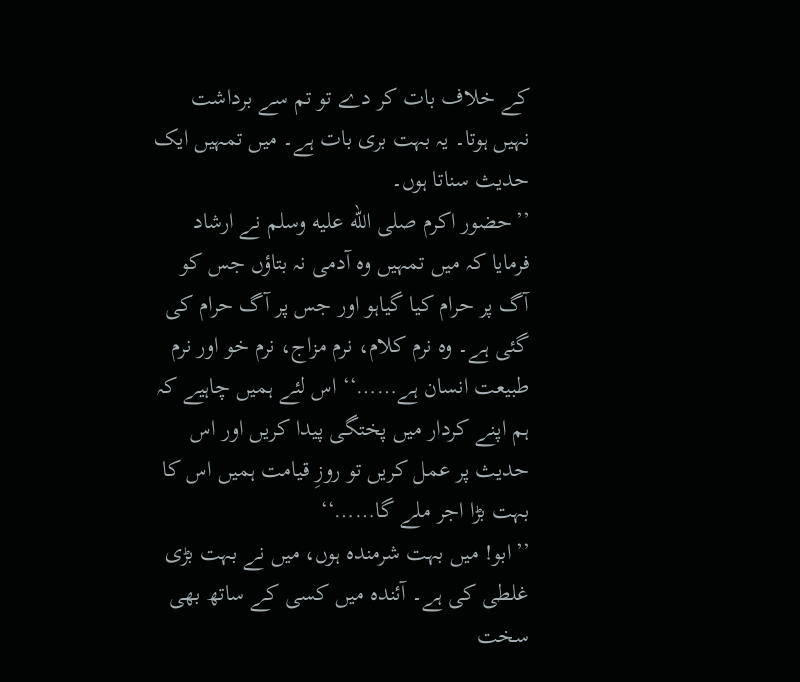کے خلاف بات کر دے تو تم سے برداشت نہیں ہوتا۔ یہ بہت بری بات ہے۔ میں تمہیں ایک حدیث سناتا ہوں۔
’’حضور اکرم صلى الله عليه وسلم نے ارشاد فرمایا کہ میں تمہیں وہ آدمی نہ بتاؤں جس کو آگ پر حرام کیا گیاہو اور جس پر آگ حرام کی گئی ہے۔ وہ نرم کلام، نرم مزاج، نرم خو اور نرم طبیعت انسان ہے……‘‘ اس لئے ہمیں چاہیے کہ ہم اپنے کردار میں پختگی پیدا کریں اور اس حدیث پر عمل کریں تو روزِ قیامت ہمیں اس کا بہت بڑا اجر ملے گا……‘‘
’’ابو! میں بہت شرمندہ ہوں، میں نے بہت بڑی غلطی کی ہے۔ آئندہ میں کسی کے ساتھ بھی سخت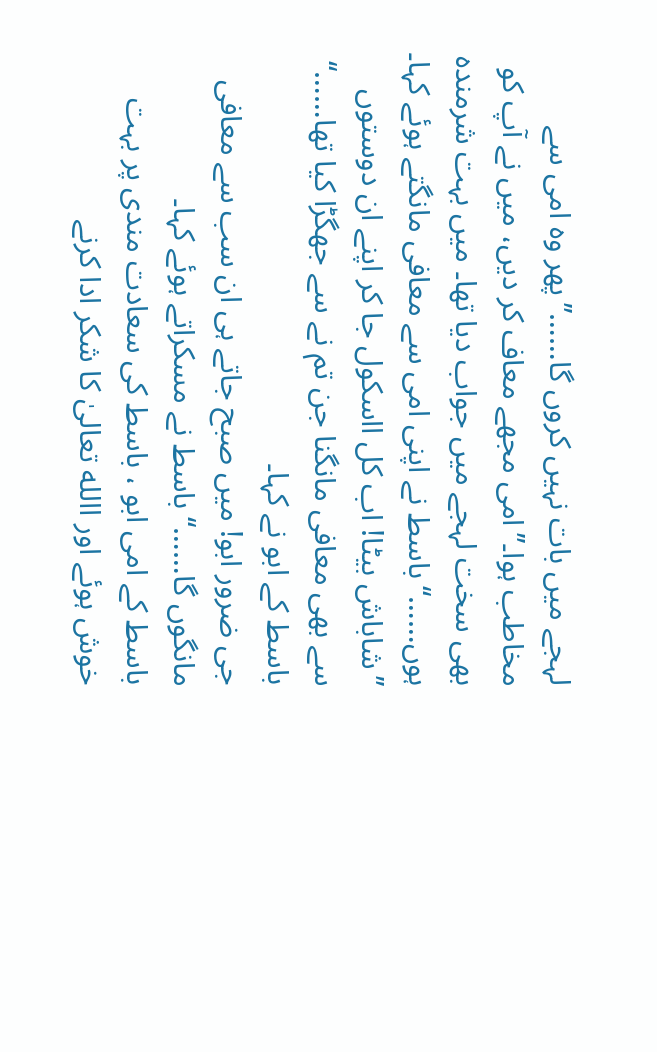لہجے میں بات نہیں کروں گا……’’پھر وہ امی سے مخاطب ہوا۔’’امی مجھے معاف کر دیں، میں نے آپ کو بھی سخت لہجے میں جواب دیا تھا۔ میں بہت شرمندہ ہوں……‘‘باسط نے اپنی امی سے معافی مانگتے ہوئے کہا۔
’’شاباش بیٹا! اب کل ااسکول جا کر اپنے ان دوستوں سے بھی معافی مانگنا جن تم نے سے جھگڑا کیا تھا……‘‘ باسط کے ابو نے کہا۔
جی ضرور ابو! میں صبح جاتے ہی ان سب سے معافی مانگوں گا……‘‘ باسط نے مسکراتے ہوئے کہا۔
باسط کے امی ابو ، باسط کی سعادت مندی پر بہت خوش ہوئے اور االله تعالیٰ کا شکر ادا کرنے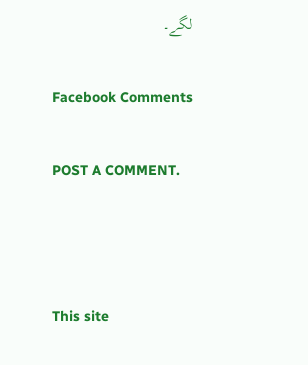لگے۔

Facebook Comments

POST A COMMENT.



This site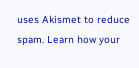uses Akismet to reduce spam. Learn how your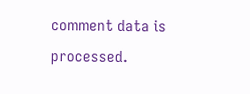comment data is processed.